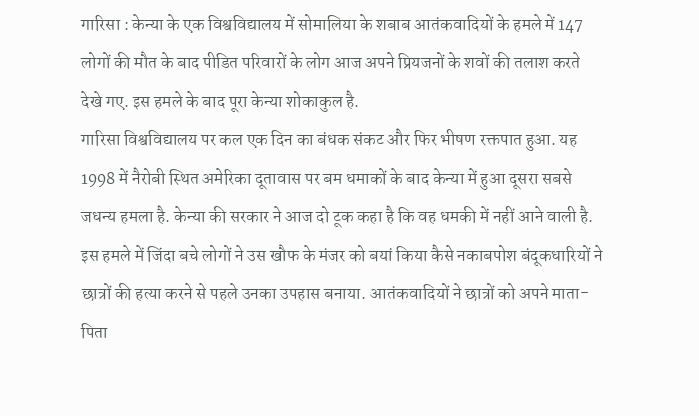गारिसा : केन्या के एक विश्वविद्यालय में सोमालिया के शबाब आतंकवादियों के हमले में 147 लोगों की मौत के बाद पीडित परिवारों के लोग आज अपने प्रियजनों के शवों की तलाश करते देखे गए. इस हमले के बाद पूरा केन्या शोकाकुल है.
गारिसा विश्वविद्यालय पर कल एक दिन का बंधक संकट और फिर भीषण रक्तपात हुआ. यह 1998 में नैरोबी स्थित अमेरिका दूतावास पर बम धमाकों के बाद केन्या में हुआ दूसरा सबसे जधन्य हमला है. केन्या की सरकार ने आज दो टूक कहा है कि वह धमकी में नहीं आने वाली है.
इस हमले में जिंदा बचे लोगों ने उस खौफ के मंजर को बयां किया कैसे नकाबपोश बंदूकधारियों ने छात्रों की हत्या करने से पहले उनका उपहास बनाया. आतंकवादियों ने छात्रों को अपने माता-पिता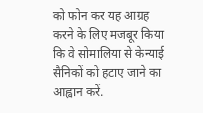को फोन कर यह आग्रह करने के लिए मजबूर किया कि वे सोमालिया से केन्याई सैनिकों को हटाए जाने का आह्वान करें.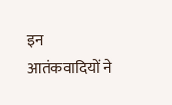इन आतंकवादियों ने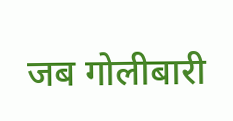जब गोलीबारी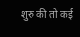शुरु की तो कई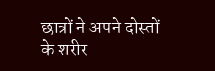छात्रों ने अपने दोस्तों के शरीर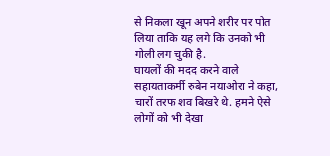से निकला खून अपने शरीर पर पोत लिया ताकि यह लगे कि उनको भी गोली लग चुकी है.
घायलों की मदद करने वाले सहायताकर्मी रुबेन नयाओरा ने कहा, चारों तरफ शव बिखरे थे. हमने ऐसे लोगों को भी देखा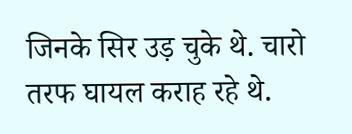जिनके सिर उड़ चुके थे. चारो तरफ घायल कराह रहे थे.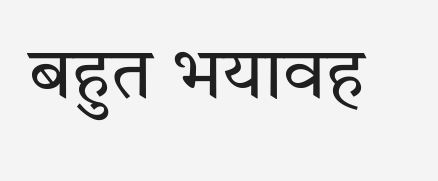बहुत भयावह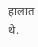हालात थे.